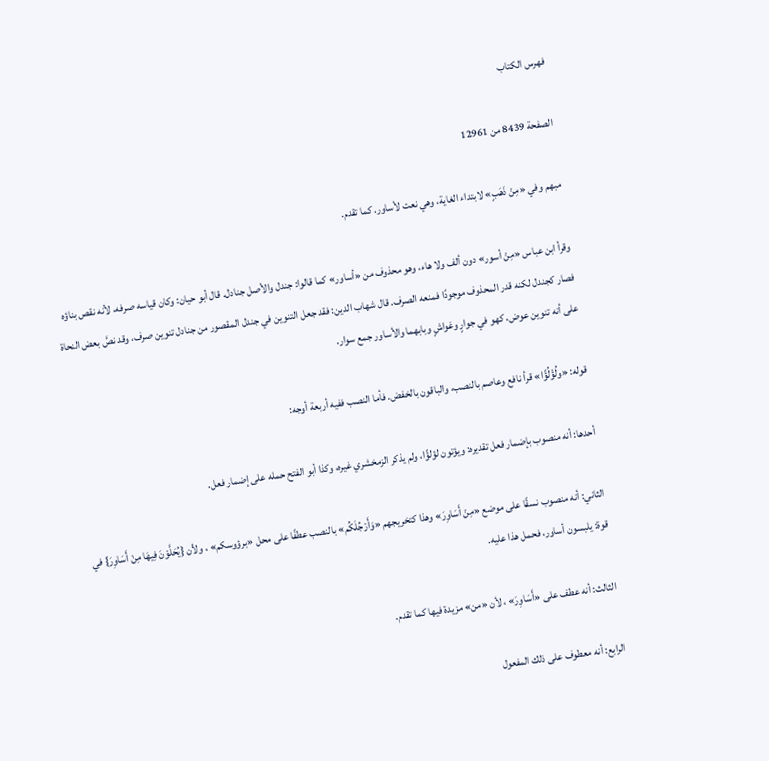فهرس الكتاب

الصفحة 8439 من 12961

مبهم وفي «مِنْ ذَهَبٍ» لابتداء الغاية، وهي نعت لأساور. كما تقدم.

وقرأ ابن عباس «مِنْ أسور» دون ألف ولا هاء، وهو محذوف من «أساور» كما قالوا: جندل والأصل جنادل. قال أبو حيان: وكان قياسه صرفه، لأنه نقص بناؤه فصار كجندل لكنه قدر المحذوف موجودًا فمنعه الصرف. قال شهاب الدين: فقد جعل التنوين في جندل المقصور من جنادل تنوين صرف، وقد نصَّ بعض النحاة على أنه تنوين عوض، كهو في جوارٍ وغواشٍ وبابهما والأساور جمع سوار.

قوله: «ولُؤْلُؤًا» قرأ نافع وعاصم بالنصب، والباقون بالخفض. فأما النصب ففيه أربعة أوجه:

أحدها: أنه منصوب بإضمار فعل تقديره: ويؤتون لؤلؤًا، ولم يذكر الزمخشري غيره، وكذا أبو الفتح حمله على إضمار فعل.

الثاني: أنه منصوب نسقًا على موضع «مِنْ أَسَاوِرَ» وهذا كتخريجهم «وَأَرْجُلَكُم» بالنصب عطفًا على محل «برؤوسكم» ، ولأن {يُحَلَّوْنَ فِيهَا مِنْ أَسَاوِرَ} في قوة: يلبسون أساور، فحمل هذا عليه.

الثالث: أنه عطف على «أَسَاوِرَ» ، لأن «من» مزيدة فيها كما تقدم.

الرابع: أنه معطوف على ذلك المفعول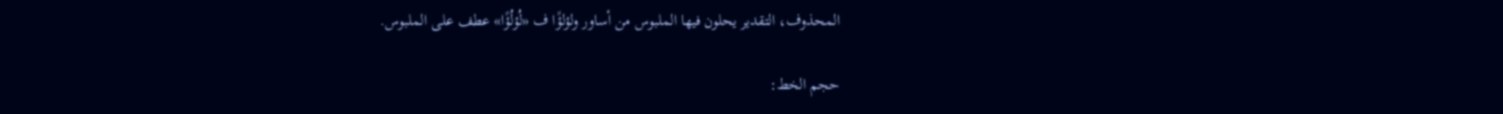المحذوف، التقدير يحلون فيها الملبوس من أساور ولؤلؤًا ف «لُؤلُؤًا» عطف على الملبوس.

حجم الخط: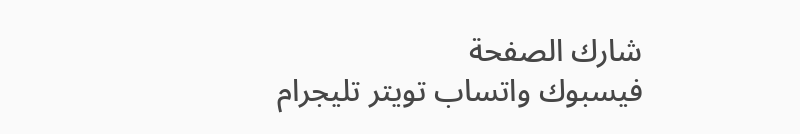شارك الصفحة
فيسبوك واتساب تويتر تليجرام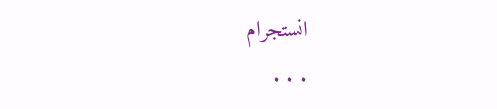انستجرام
. . .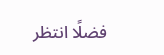فضلًا انتظر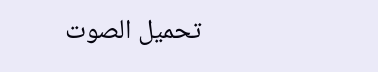تحميل الصوت